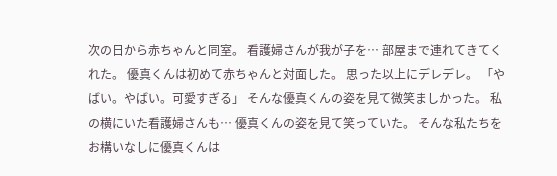次の日から赤ちゃんと同室。 看護婦さんが我が子を… 部屋まで連れてきてくれた。 優真くんは初めて赤ちゃんと対面した。 思った以上にデレデレ。 「やばい。やばい。可愛すぎる」 そんな優真くんの姿を見て微笑ましかった。 私の横にいた看護婦さんも… 優真くんの姿を見て笑っていた。 そんな私たちをお構いなしに優真くんは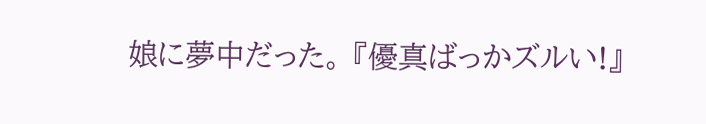娘に夢中だった。 『優真ばっかズルい!』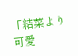「結菜より可愛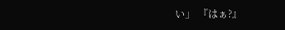い」 『はぁ?』